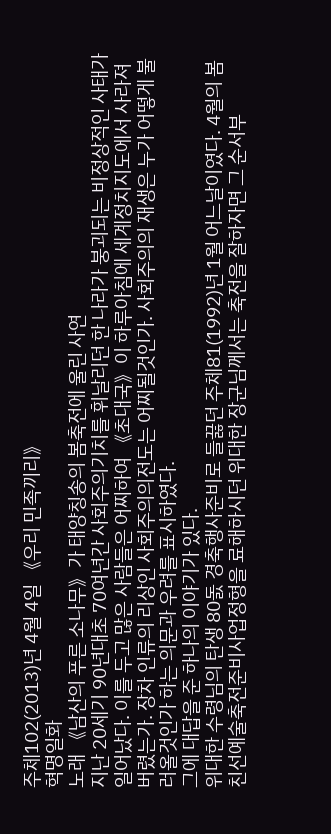주체102(2013)년 4월 4일 《우리 민족끼리》
혁명일화
노래 《남산의 푸른 소나무》가 태양칭송의 봄축전에 울린 사연
지난 20세기 90년대초 70여년간 사회주의기치를 휘날리던 한 나라가 붕괴되는 비정상적인 사태가 일어났다. 이를 두고 많은 사람들은 어찌하여 《초대국》이 하루아침에 세계정치지도에서 사라져버렸는가. 장차 인류의 리상인 사회주의의전도는 어찌될것인가. 사회주의의 재생은 누가 어떻게 불러올것인가 하는 의문과 우려를 표시하였다.
그에 대답을 준 하나의 이야기가 있다.
위대한 수령님의 탄생 80돐 경축행사준비로 들끓던 주체81(1992)년 1월 어느날이였다. 4월의 봄 친선예술축전준비사업정형을 료해하시던 위대한 장군님께서는 축전을 잘하자면 그 순서부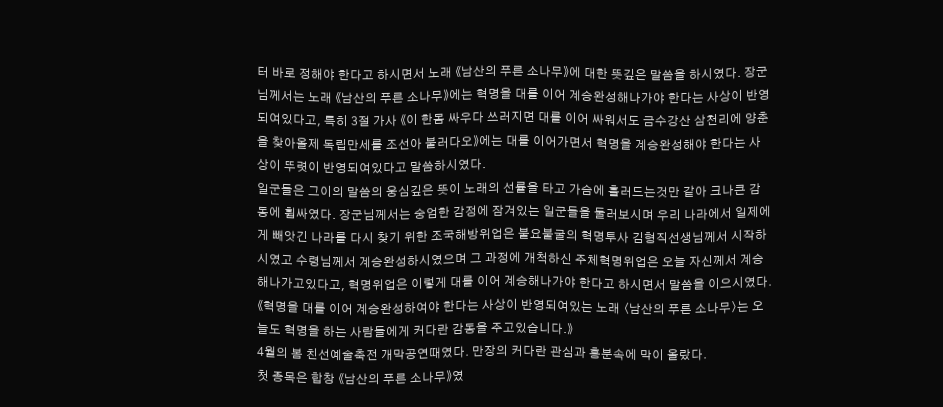터 바로 정해야 한다고 하시면서 노래 《남산의 푸른 소나무》에 대한 뜻깊은 말씀을 하시였다. 장군님께서는 노래 《남산의 푸른 소나무》에는 혁명을 대를 이어 계승완성해나가야 한다는 사상이 반영되여있다고, 특히 3절 가사 《이 한몸 싸우다 쓰러지면 대를 이어 싸워서도 금수강산 삼천리에 양춘을 찾아올제 독립만세를 조선아 불러다오》에는 대를 이어가면서 혁명을 계승완성해야 한다는 사상이 뚜렷이 반영되여있다고 말씀하시였다.
일군들은 그이의 말씀의 웅심깊은 뜻이 노래의 선률을 타고 가슴에 흘러드는것만 같아 크나큰 감동에 휩싸였다. 장군님께서는 숭엄한 감정에 잠겨있는 일군들을 둘러보시며 우리 나라에서 일제에게 빼앗긴 나라를 다시 찾기 위한 조국해방위업은 불요불굴의 혁명투사 김형직선생님께서 시작하시였고 수령님께서 계승완성하시였으며 그 과정에 개척하신 주체혁명위업은 오늘 자신께서 계승해나가고있다고, 혁명위업은 이렇게 대를 이어 계승해나가야 한다고 하시면서 말씀을 이으시였다.
《혁명을 대를 이어 계승완성하여야 한다는 사상이 반영되여있는 노래 〈남산의 푸른 소나무〉는 오늘도 혁명을 하는 사람들에게 커다란 감동을 주고있습니다.》
4월의 봄 친선예술축전 개막공연때였다. 만장의 커다란 관심과 흥분속에 막이 올랐다.
첫 종목은 합창 《남산의 푸른 소나무》였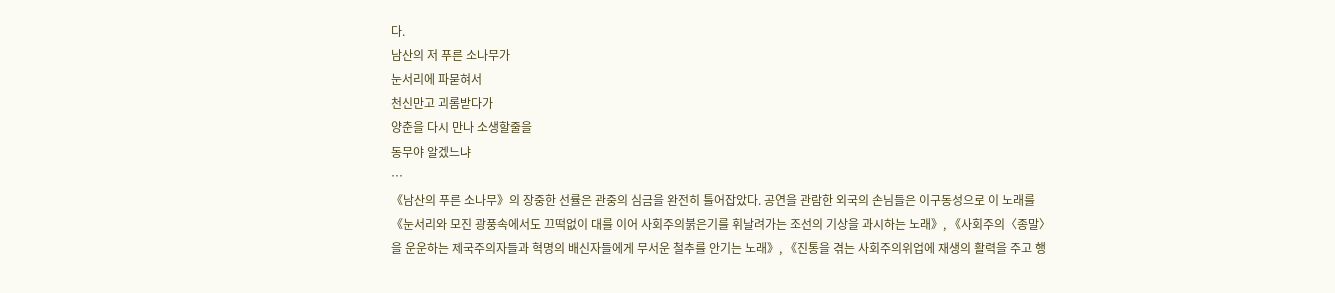다.
남산의 저 푸른 소나무가
눈서리에 파묻혀서
천신만고 괴롬받다가
양춘을 다시 만나 소생할줄을
동무야 알겠느냐
…
《남산의 푸른 소나무》의 장중한 선률은 관중의 심금을 완전히 틀어잡았다. 공연을 관람한 외국의 손님들은 이구동성으로 이 노래를 《눈서리와 모진 광풍속에서도 끄떡없이 대를 이어 사회주의붉은기를 휘날려가는 조선의 기상을 과시하는 노래》, 《사회주의〈종말〉을 운운하는 제국주의자들과 혁명의 배신자들에게 무서운 철추를 안기는 노래》, 《진통을 겪는 사회주의위업에 재생의 활력을 주고 행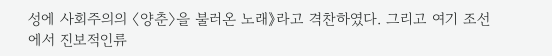성에 사회주의의 〈양춘〉을 불러온 노래》라고 격찬하였다. 그리고 여기 조선에서 진보적인류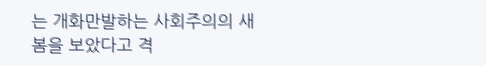는 개화만발하는 사회주의의 새봄을 보았다고 격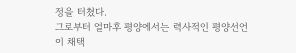정을 터쳤다.
그로부터 얼마후 평양에서는 력사적인 평양선언이 채택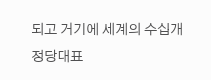되고 거기에 세계의 수십개 정당대표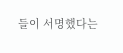들이 서명했다는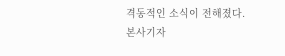격동적인 소식이 전해졌다.
본사기자